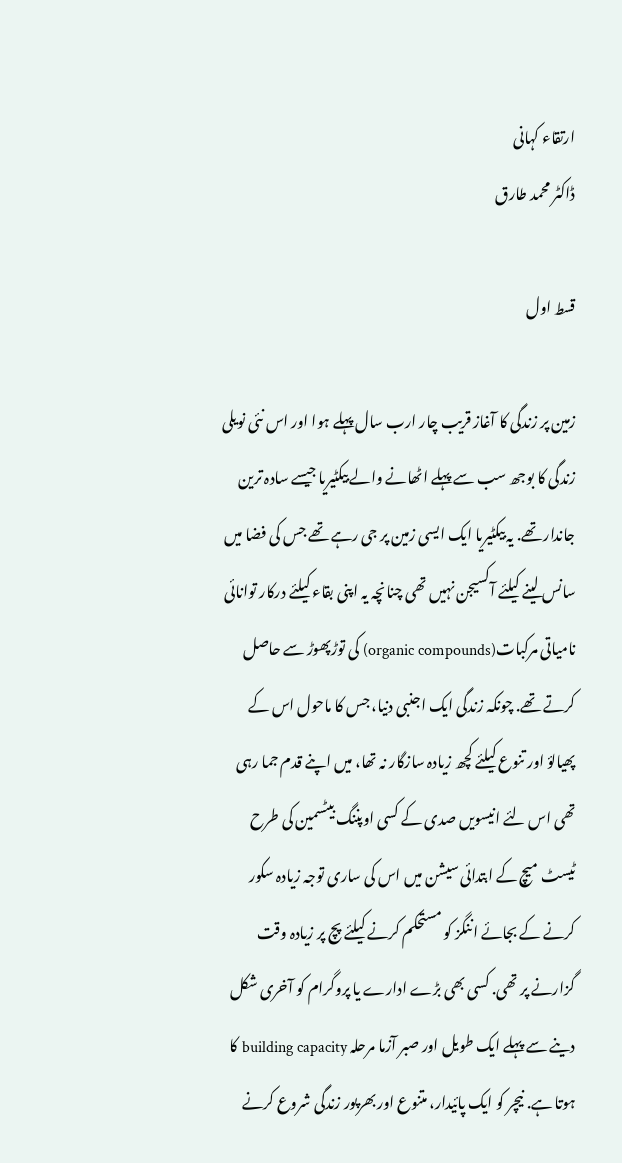ارتقاء کہانی
ڈاکٹر محمد طارق

قسط اول

زمین پر زندگی کا آغاز قریب چار ارب سال پہلے ہوا اور اس نئی نویلی زندگی کا بوجھ سب سے پہلے اٹھانے والے بیکٹیریا جیسے سادہ ترین جاندار تھے. یہ بیکٹیریا ایک ایسی زمین پر جی رہے تھے جس کی فضا میں سانس لینے کیلئے آکسیجن نہیں تھی چنانچہ یہ اپنی بقاء کیلئے درکار توانائی نامیاتی مرکبات(organic compounds) کی توڑپھوڑ سے حاصل کرتے تھے. چونکہ زندگی ایک اجنبی دنیا، جس کا ماحول اس کے پھیالؤ اور تنوع کیلئے کچھ زیادہ سازگار نہ تھا، میں اپنے قدم جما رہی تھی اس لئے انیسویں صدی کے کسی اوپننگ بیٹسمین کی طرح ٹیسٹ میچ کے ابتدائی سیشن میں اس کی ساری توجہ زیادہ سکور کرنے کے بجائے اننگز کو مستحکم کرنے کیلئے پچ پر زیادہ وقت گزارنے پر تھی. کسی بھی بڑے ادارے یا پروگرام کو آخری شکل دینے سے پہلے ایک طویل اور صبر آزما مرحلہ building capacity کا ہوتا ہے. نیچر کو ایک پائیدار، متنوع اور بھرپور زندگی شروع کرنے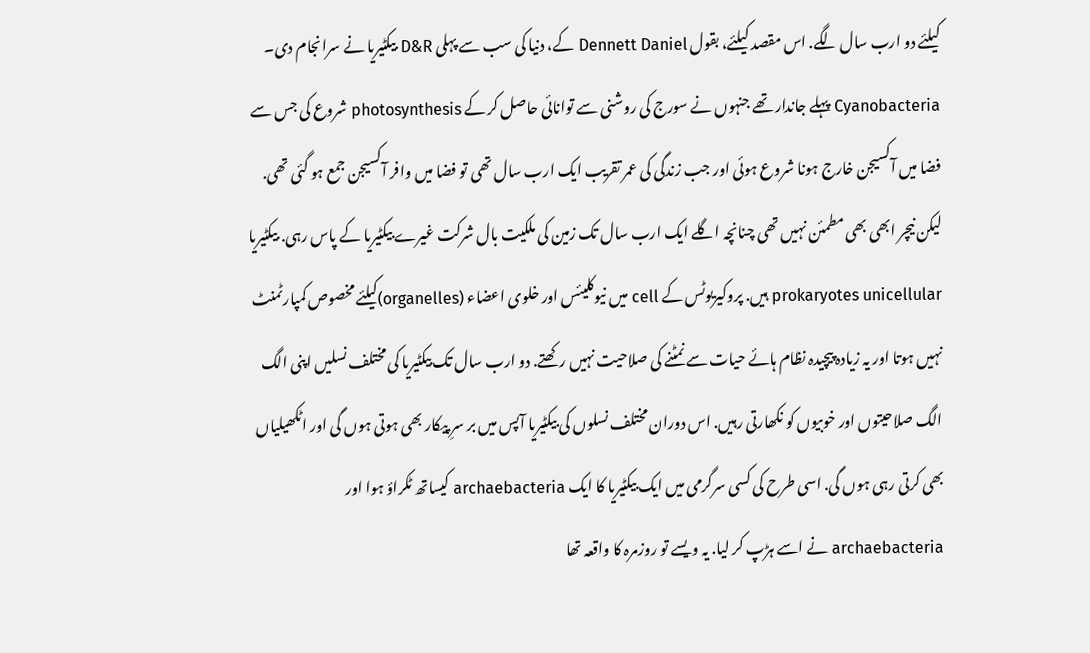کیلئے دو ارب سال لگے. اس مقصد کیلئے، بقول Dennett Daniel کے، دنیا کی سب سے پہلی D&R بیکٹیریا نے سرانجام دی۔ Cyanobacteria پہلے جاندار تھے جنہوں نے سورج کی روشنی سے توانائی حاصل کر کے photosynthesis شروع کی جس سے فضا میں آکسیجن خارج ہونا شروع ہوئی اور جب زندگی کی عمر تقریب ایک ارب سال تھی تو فضا میں وافر آکسیجن جمع ہو گئی تھی. لیکن نیچر ابھی بھی مطمئن نہیں تھی چنانچہ اگلے ایک ارب سال تک زمین کی ملکیت بال شرکت غیرے بیکٹیریا کے پاس رہی. بیکٹیریا prokaryotes unicellular ہیں. پروکیریوٹس کے cell میں نیوکلیئس اور خلوی اعضاء (organelles)کیلئے مخصوص کمپارٹمنٹ نہیں ہوتا اور یہ زیادہ پیچیدہ نظام ہائے حیات سے نمٹنے کی صلاحیت نہیں رکھتے. دو ارب سال تک بیکٹیریا کی مختلف نسلیں اپنی الگ الگ صلاحیتوں اور خوبیوں کو نکھارتی رہیں. اس دوران مختلف نسلوں کی بیکٹیریا آپس میں بر سرِ پیکار بھی ہوتی ہوں گی اور اٹکھیلیاں بھی کرتی رہی ہوں گی. اسی طرح کی کسی سرگرمی میں ایک بیکٹیریا کا ایک archaebacteria کیساتھ ٹکراؤ ہوا اور archaebacteria نے اسے ہڑپ کر لیا. یہ ویسے تو روزمرہ کا واقعہ تھا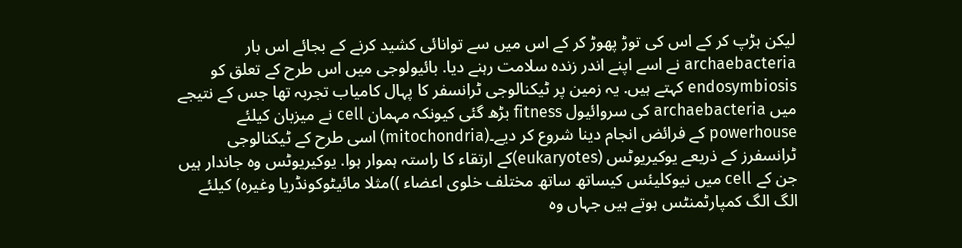لیکن ہڑپ کر کے اس کی توڑ پھوڑ کر کے اس میں سے توانائی کشید کرنے کے بجائے اس بار archaebacteria نے اسے اپنے اندر زندہ سلامت رہنے دیا. بائیولوجی میں اس طرح کے تعلق کو endosymbiosis کہتے ہیں. یہ زمین پر ٹیکنالوجی ٹرانسفر کا پہال کامیاب تجربہ تھا جس کے نتیجے میں archaebacteria کی سروائیول fitness بڑھ گئی کیونکہ مہمان cell نے میزبان کیلئے powerhouse کے فرائض انجام دینا شروع کر دیے۔(mitochondria) اسی طرح کے ٹیکنالوجی ٹرانسفرز کے ذریعے یوکیریوٹس (eukaryotes)کے ارتقاء کا راستہ ہموار ہوا. یوکیریوٹس وہ جاندار ہیں جن کے cell میں نیوکلیئس کیساتھ ساتھ مختلف خلوی اعضاء ))مثلا مائیٹوکونڈریا وغیرہ) کیلئے الگ الگ کمپارٹمنٹس ہوتے ہیں جہاں وہ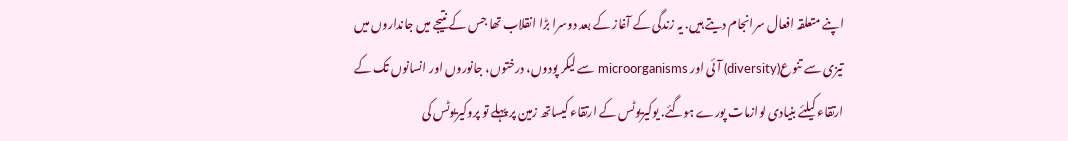اپنے متعلقہ افعال سرانجام دیتے ہیں. یہ زندگی کے آغاز کے بعد دوسرا بڑا انقلاب تھا جس کے نتیجے میں جانداروں میں تیزی سے تنوع(diversity) آئی اور microorganisms سے لیکر پودوں، درختوں، جانوروں اور انسانوں تک کے ارتقاء کیلئے بنیادی لوازمات پورے ہوگئے. یوکیریوٹس کے ارتقاء کیساتھ زمین پر پہلے تو پروکیریوٹس کی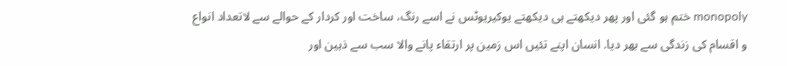monopoly ختم ہو گئی اور پھر دیکھتے ہی دیکھتے یوکیریوٹس نے اسے رنگ، ساخت اور کردار کے حوالے سے لاتعداد انواع و اقسام کی زندگی سے بھر دیا. انسان اپنے تئیں اس زمین پر ارتقاء پانے والا سب سے ذہین اور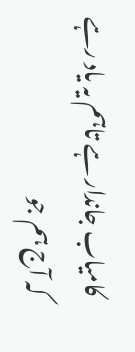کامیاب جاندار ہے تاہم یہ یاد رہے کہ آج ہم جو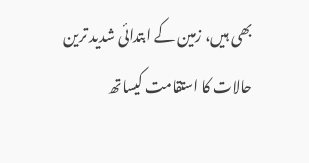بھی ہیں، زمین کے ابتدائی شدید ترین حالات کا استقامت کیساتھ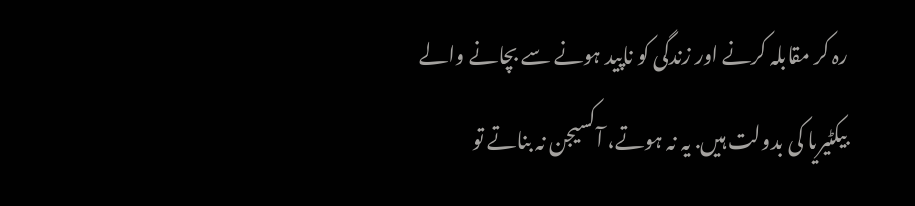رہ کر مقابلہ کرنے اور زندگی کو ناپید ہونے سے بچانے والے بیکٹیریا کی بدولت ہیں. یہ نہ ہوتے، آکسیجن نہ بناتے تو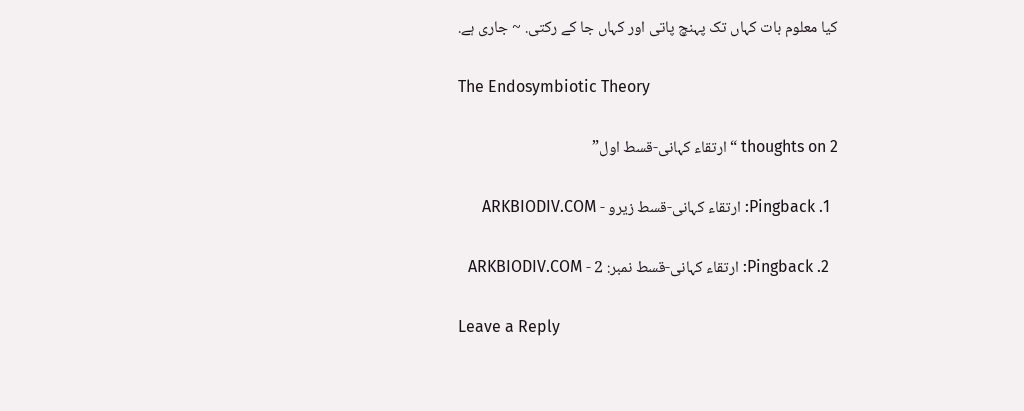کیا معلوم بات کہاں تک پہنچ پاتی اور کہاں جا کے رکتی. ~ جاری ہے.

The Endosymbiotic Theory

2 thoughts on “ارتقاء کہانی-قسط اول”

  1. Pingback: ارتقاء کہانی-قسط زیرو - ARKBIODIV.COM

  2. Pingback: ارتقاء کہانی-قسط نمبر: 2 - ARKBIODIV.COM

Leave a Reply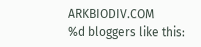ARKBIODIV.COM
%d bloggers like this: